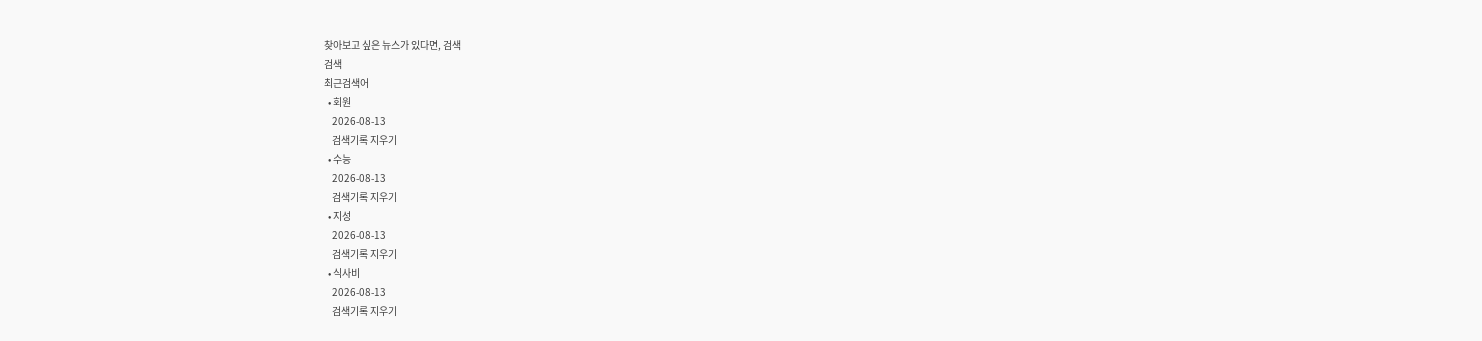찾아보고 싶은 뉴스가 있다면, 검색
검색
최근검색어
  • 회원
    2026-08-13
    검색기록 지우기
  • 수능
    2026-08-13
    검색기록 지우기
  • 지성
    2026-08-13
    검색기록 지우기
  • 식사비
    2026-08-13
    검색기록 지우기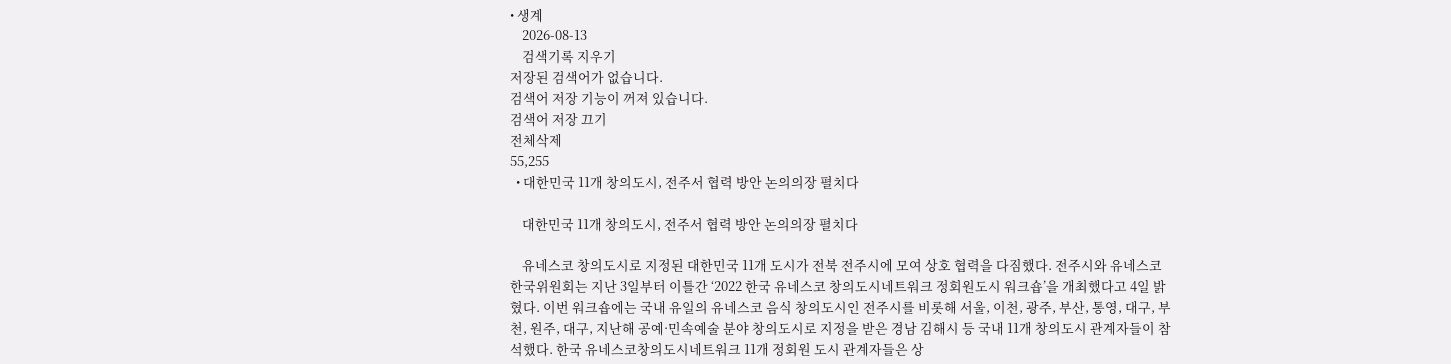• 생계
    2026-08-13
    검색기록 지우기
저장된 검색어가 없습니다.
검색어 저장 기능이 꺼져 있습니다.
검색어 저장 끄기
전체삭제
55,255
  • 대한민국 11개 창의도시, 전주서 협력 방안 논의의장 펼치다

    대한민국 11개 창의도시, 전주서 협력 방안 논의의장 펼치다

    유네스코 창의도시로 지정된 대한민국 11개 도시가 전북 전주시에 모여 상호 협력을 다짐했다. 전주시와 유네스코 한국위원회는 지난 3일부터 이틀간 ‘2022 한국 유네스코 창의도시네트워크 정회원도시 워크숍’을 개최했다고 4일 밝혔다. 이번 워크숍에는 국내 유일의 유네스코 음식 창의도시인 전주시를 비롯해 서울, 이천, 광주, 부산, 통영, 대구, 부천, 원주, 대구, 지난해 공예·민속예술 분야 창의도시로 지정을 받은 경남 김해시 등 국내 11개 창의도시 관계자들이 참석했다. 한국 유네스코창의도시네트워크 11개 정회원 도시 관계자들은 상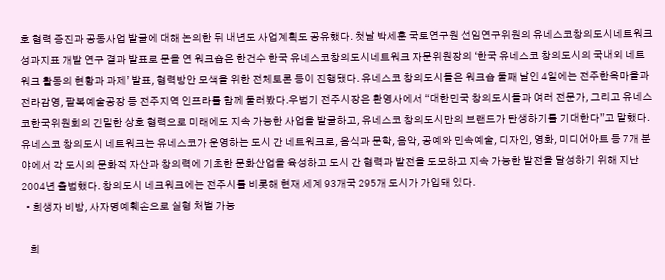호 협력 증진과 공동사업 발굴에 대해 논의한 뒤 내년도 사업계획도 공유했다. 첫날 박세훈 국토연구원 선임연구위원의 유네스코창의도시네트워크 성과지표 개발 연구 결과 발표로 문을 연 워크숍은 한건수 한국 유네스코창의도시네트워크 자문위원장의 ‘한국 유네스코 창의도시의 국내외 네트워크 활동의 현황과 과제’ 발표, 협력방안 모색을 위한 전체토론 등이 진행됐다. 유네스코 창의도시들은 워크숍 둘째 날인 4일에는 전주한옥마을과 전라감영, 팔복예술공장 등 전주지역 인프라를 함께 둘러봤다.우범기 전주시장은 환영사에서 “대한민국 창의도시들과 여러 전문가, 그리고 유네스코한국위원회의 긴밀한 상호 협력으로 미래에도 지속 가능한 사업을 발굴하고, 유네스코 창의도시만의 브랜드가 탄생하기를 기대한다”고 말했다. 유네스코 창의도시 네트워크는 유네스코가 운영하는 도시 간 네트워크로, 음식과 문학, 음악, 공예와 민속예술, 디자인, 영화, 미디어아트 등 7개 분야에서 각 도시의 문화적 자산과 창의력에 기초한 문화산업을 육성하고 도시 간 협력과 발전을 도모하고 지속 가능한 발전을 달성하기 위해 지난 2004년 출범했다. 창의도시 네크워크에는 전주시를 비롯해 현재 세계 93개국 295개 도시가 가입돼 있다.
  • 희생자 비방, 사자명예훼손으로 실형 처벌 가능

    희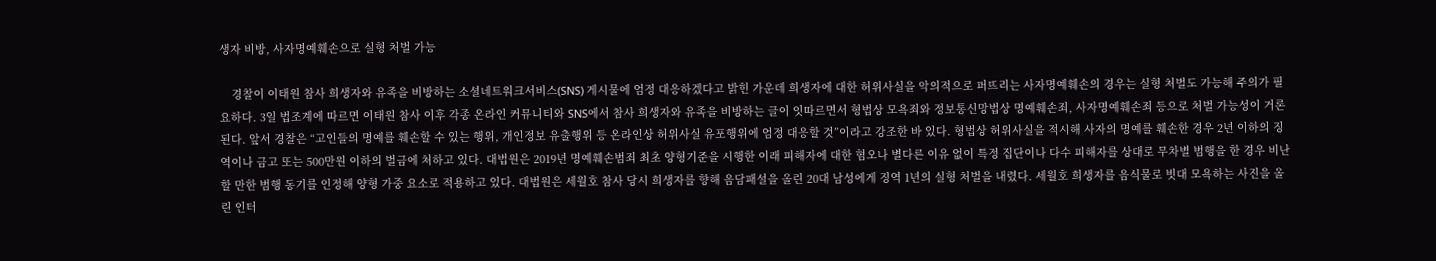생자 비방, 사자명예훼손으로 실형 처벌 가능

    경찰이 이태원 참사 희생자와 유족을 비방하는 소셜네트워크서비스(SNS) 게시물에 엄정 대응하겠다고 밝힌 가운데 희생자에 대한 허위사실을 악의적으로 퍼뜨리는 사자명예훼손의 경우는 실형 처벌도 가능해 주의가 필요하다. 3일 법조계에 따르면 이태원 참사 이후 각종 온라인 커뮤니티와 SNS에서 참사 희생자와 유족을 비방하는 글이 잇따르면서 형법상 모욕죄와 정보통신망법상 명예훼손죄, 사자명예훼손죄 등으로 처벌 가능성이 거론된다. 앞서 경찰은 “고인들의 명예를 훼손할 수 있는 행위, 개인정보 유출행위 등 온라인상 허위사실 유포행위에 엄정 대응할 것”이라고 강조한 바 있다. 형법상 허위사실을 적시해 사자의 명예를 훼손한 경우 2년 이하의 징역이나 금고 또는 500만원 이하의 벌금에 처하고 있다. 대법원은 2019년 명예훼손범죄 최초 양형기준을 시행한 이래 피해자에 대한 혐오나 별다른 이유 없이 특정 집단이나 다수 피해자를 상대로 무차별 범행을 한 경우 비난할 만한 범행 동기를 인정해 양형 가중 요소로 적용하고 있다. 대법원은 세월호 참사 당시 희생자를 향해 음담패설을 올린 20대 남성에게 징역 1년의 실형 처벌을 내렸다. 세월호 희생자를 음식물로 빗대 모욕하는 사진을 올린 인터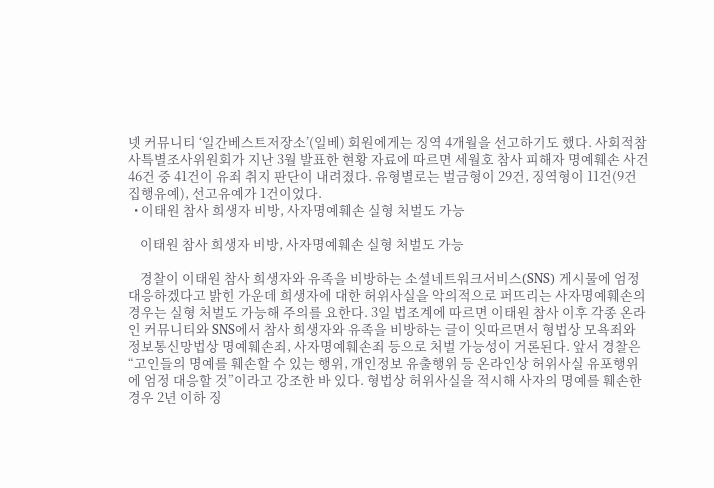넷 커뮤니티 ‘일간베스트저장소’(일베) 회원에게는 징역 4개월을 선고하기도 했다. 사회적참사특별조사위원회가 지난 3월 발표한 현황 자료에 따르면 세월호 참사 피해자 명예훼손 사건 46건 중 41건이 유죄 취지 판단이 내려졌다. 유형별로는 벌금형이 29건, 징역형이 11건(9건 집행유예), 선고유예가 1건이었다.
  • 이태원 참사 희생자 비방, 사자명예훼손 실형 처벌도 가능

    이태원 참사 희생자 비방, 사자명예훼손 실형 처벌도 가능

    경찰이 이태원 참사 희생자와 유족을 비방하는 소셜네트워크서비스(SNS) 게시물에 엄정 대응하겠다고 밝힌 가운데 희생자에 대한 허위사실을 악의적으로 퍼뜨리는 사자명예훼손의 경우는 실형 처벌도 가능해 주의를 요한다. 3일 법조계에 따르면 이태원 참사 이후 각종 온라인 커뮤니티와 SNS에서 참사 희생자와 유족을 비방하는 글이 잇따르면서 형법상 모욕죄와 정보통신망법상 명예훼손죄, 사자명예훼손죄 등으로 처벌 가능성이 거론된다. 앞서 경찰은 “고인들의 명예를 훼손할 수 있는 행위, 개인정보 유출행위 등 온라인상 허위사실 유포행위에 엄정 대응할 것”이라고 강조한 바 있다. 형법상 허위사실을 적시해 사자의 명예를 훼손한 경우 2년 이하 징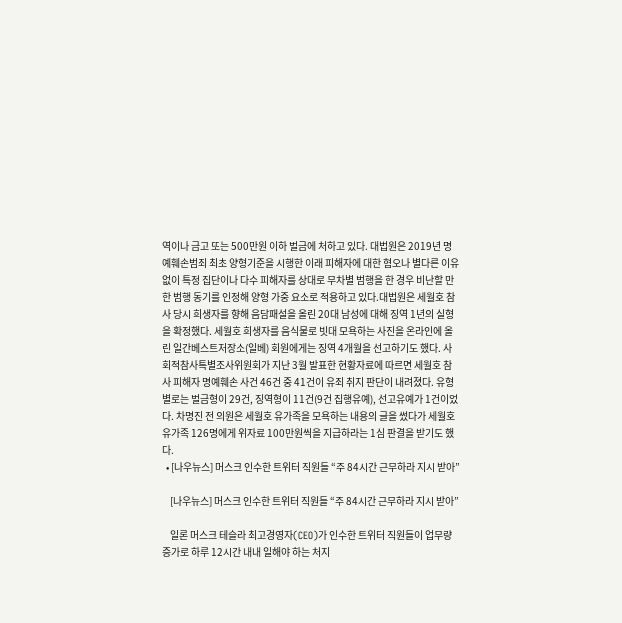역이나 금고 또는 500만원 이하 벌금에 처하고 있다. 대법원은 2019년 명예훼손범죄 최초 양형기준을 시행한 이래 피해자에 대한 혐오나 별다른 이유 없이 특정 집단이나 다수 피해자를 상대로 무차별 범행을 한 경우 비난할 만한 범행 동기를 인정해 양형 가중 요소로 적용하고 있다.대법원은 세월호 참사 당시 희생자를 향해 음담패설을 올린 20대 남성에 대해 징역 1년의 실형을 확정했다. 세월호 희생자를 음식물로 빗대 모욕하는 사진을 온라인에 올린 일간베스트저장소(일베) 회원에게는 징역 4개월을 선고하기도 했다. 사회적참사특별조사위원회가 지난 3월 발표한 현황자료에 따르면 세월호 참사 피해자 명예훼손 사건 46건 중 41건이 유죄 취지 판단이 내려졌다. 유형별로는 벌금형이 29건, 징역형이 11건(9건 집행유예), 선고유예가 1건이었다. 차명진 전 의원은 세월호 유가족을 모욕하는 내용의 글을 썼다가 세월호 유가족 126명에게 위자료 100만원씩을 지급하라는 1심 판결을 받기도 했다.
  • [나우뉴스] 머스크 인수한 트위터 직원들 “주 84시간 근무하라 지시 받아”

    [나우뉴스] 머스크 인수한 트위터 직원들 “주 84시간 근무하라 지시 받아”

    일론 머스크 테슬라 최고경영자(CEO)가 인수한 트위터 직원들이 업무량 증가로 하루 12시간 내내 일해야 하는 처지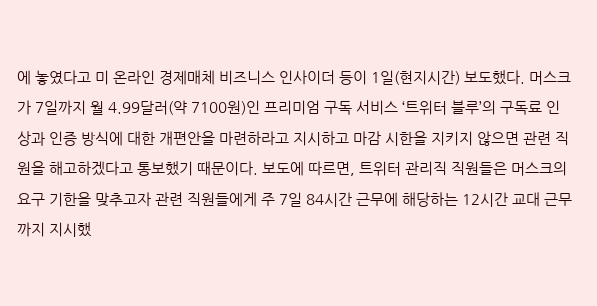에 놓였다고 미 온라인 경제매체 비즈니스 인사이더 등이 1일(현지시간) 보도했다. 머스크가 7일까지 월 4.99달러(약 7100원)인 프리미엄 구독 서비스 ‘트위터 블루’의 구독료 인상과 인증 방식에 대한 개편안을 마련하라고 지시하고 마감 시한을 지키지 않으면 관련 직원을 해고하겠다고 통보했기 때문이다. 보도에 따르면, 트위터 관리직 직원들은 머스크의 요구 기한을 맞추고자 관련 직원들에게 주 7일 84시간 근무에 해당하는 12시간 교대 근무까지 지시했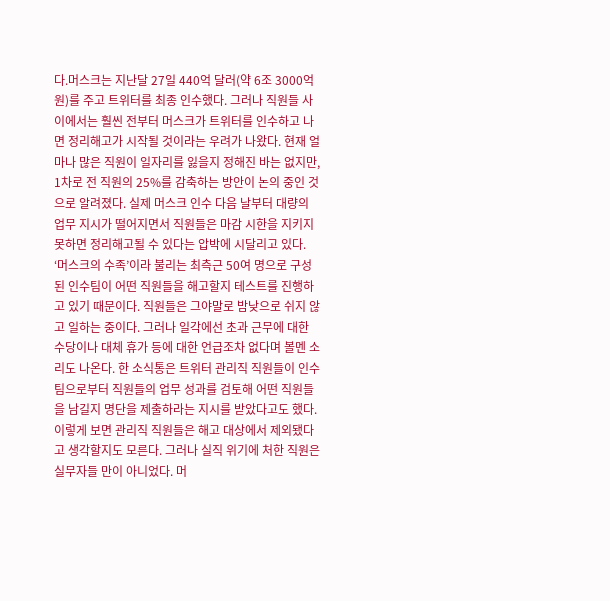다.머스크는 지난달 27일 440억 달러(약 6조 3000억원)를 주고 트위터를 최종 인수했다. 그러나 직원들 사이에서는 훨씬 전부터 머스크가 트위터를 인수하고 나면 정리해고가 시작될 것이라는 우려가 나왔다. 현재 얼마나 많은 직원이 일자리를 잃을지 정해진 바는 없지만, 1차로 전 직원의 25%를 감축하는 방안이 논의 중인 것으로 알려졌다. 실제 머스크 인수 다음 날부터 대량의 업무 지시가 떨어지면서 직원들은 마감 시한을 지키지 못하면 정리해고될 수 있다는 압박에 시달리고 있다. ‘머스크의 수족’이라 불리는 최측근 50여 명으로 구성된 인수팀이 어떤 직원들을 해고할지 테스트를 진행하고 있기 때문이다. 직원들은 그야말로 밤낮으로 쉬지 않고 일하는 중이다. 그러나 일각에선 초과 근무에 대한 수당이나 대체 휴가 등에 대한 언급조차 없다며 볼멘 소리도 나온다. 한 소식통은 트위터 관리직 직원들이 인수팀으로부터 직원들의 업무 성과를 검토해 어떤 직원들을 남길지 명단을 제출하라는 지시를 받았다고도 했다. 이렇게 보면 관리직 직원들은 해고 대상에서 제외됐다고 생각할지도 모른다. 그러나 실직 위기에 처한 직원은 실무자들 만이 아니었다. 머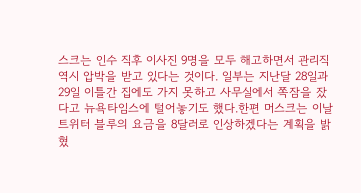스크는 인수 직후 이사진 9명을 모두 해고하면서 관리직 역시 압박을 받고 있다는 것이다. 일부는 지난달 28일과 29일 이틀간 집에도 가지 못하고 사무실에서 쪽잠을 잤다고 뉴욕타임스에 털어놓기도 했다.한편 머스크는 이날 트위터 블루의 요금을 8달러로 인상하겠다는 계획을 밝혔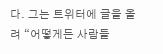다. 그는 트위터에 글을 올려 “어떻게든 사람들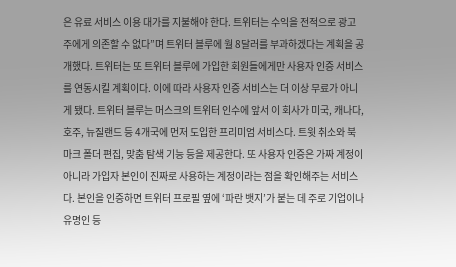은 유료 서비스 이용 대가를 지불해야 한다. 트위터는 수익을 전적으로 광고주에게 의존할 수 없다”며 트위터 블루에 월 8달러를 부과하겠다는 계획을 공개했다. 트위터는 또 트위터 블루에 가입한 회원들에게만 사용자 인증 서비스를 연동시킬 계획이다. 이에 따라 사용자 인증 서비스는 더 이상 무료가 아니게 됐다. 트위터 블루는 머스크의 트위터 인수에 앞서 이 회사가 미국, 캐나다, 호주, 뉴질랜드 등 4개국에 먼저 도입한 프리미엄 서비스다. 트윗 취소와 북마크 폴더 편집, 맞춤 탐색 기능 등을 제공한다. 또 사용자 인증은 가짜 계정이 아니라 가입자 본인이 진짜로 사용하는 계정이라는 점을 확인해주는 서비스다. 본인을 인증하면 트위터 프로필 옆에 ‘파란 뱃지’가 붙는 데 주로 기업이나 유명인 등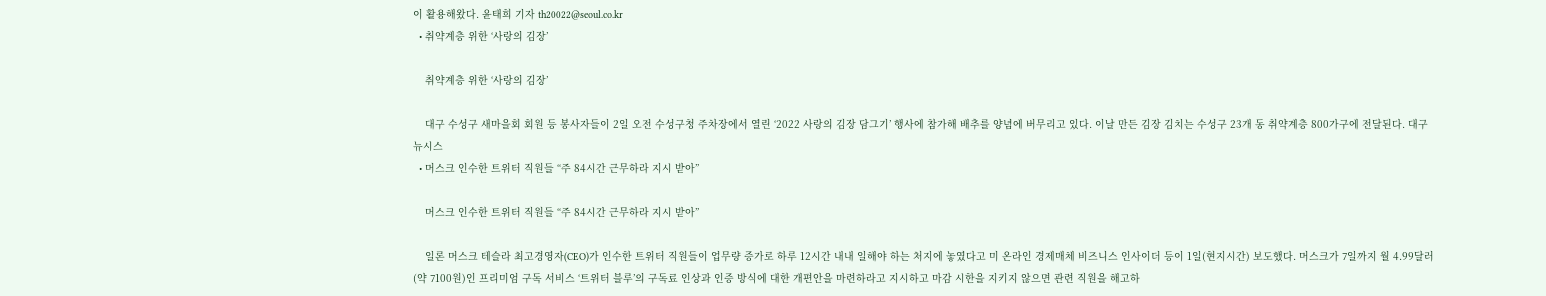이 활용해왔다. 윤태희 기자 th20022@seoul.co.kr
  • 취약계층 위한 ‘사랑의 김장’

    취약계층 위한 ‘사랑의 김장’

    대구 수성구 새마을회 회원 등 봉사자들이 2일 오전 수성구청 주차장에서 열린 ‘2022 사랑의 김장 담그기’ 행사에 참가해 배추를 양념에 버무리고 있다. 이날 만든 김장 김치는 수성구 23개 동 취약계층 800가구에 전달된다. 대구 뉴시스
  • 머스크 인수한 트위터 직원들 “주 84시간 근무하라 지시 받아”

    머스크 인수한 트위터 직원들 “주 84시간 근무하라 지시 받아”

    일론 머스크 테슬라 최고경영자(CEO)가 인수한 트위터 직원들이 업무량 증가로 하루 12시간 내내 일해야 하는 처지에 놓였다고 미 온라인 경제매체 비즈니스 인사이더 등이 1일(현지시간) 보도했다. 머스크가 7일까지 월 4.99달러(약 7100원)인 프리미엄 구독 서비스 ‘트위터 블루’의 구독료 인상과 인증 방식에 대한 개편안을 마련하라고 지시하고 마감 시한을 지키지 않으면 관련 직원을 해고하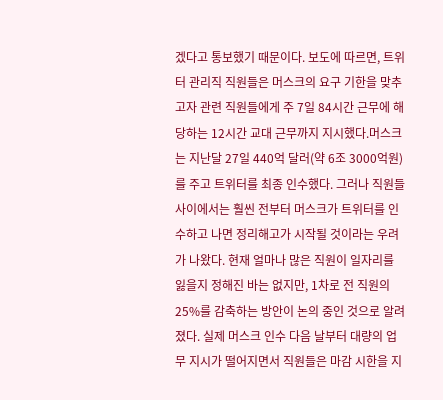겠다고 통보했기 때문이다. 보도에 따르면, 트위터 관리직 직원들은 머스크의 요구 기한을 맞추고자 관련 직원들에게 주 7일 84시간 근무에 해당하는 12시간 교대 근무까지 지시했다.머스크는 지난달 27일 440억 달러(약 6조 3000억원)를 주고 트위터를 최종 인수했다. 그러나 직원들 사이에서는 훨씬 전부터 머스크가 트위터를 인수하고 나면 정리해고가 시작될 것이라는 우려가 나왔다. 현재 얼마나 많은 직원이 일자리를 잃을지 정해진 바는 없지만, 1차로 전 직원의 25%를 감축하는 방안이 논의 중인 것으로 알려졌다. 실제 머스크 인수 다음 날부터 대량의 업무 지시가 떨어지면서 직원들은 마감 시한을 지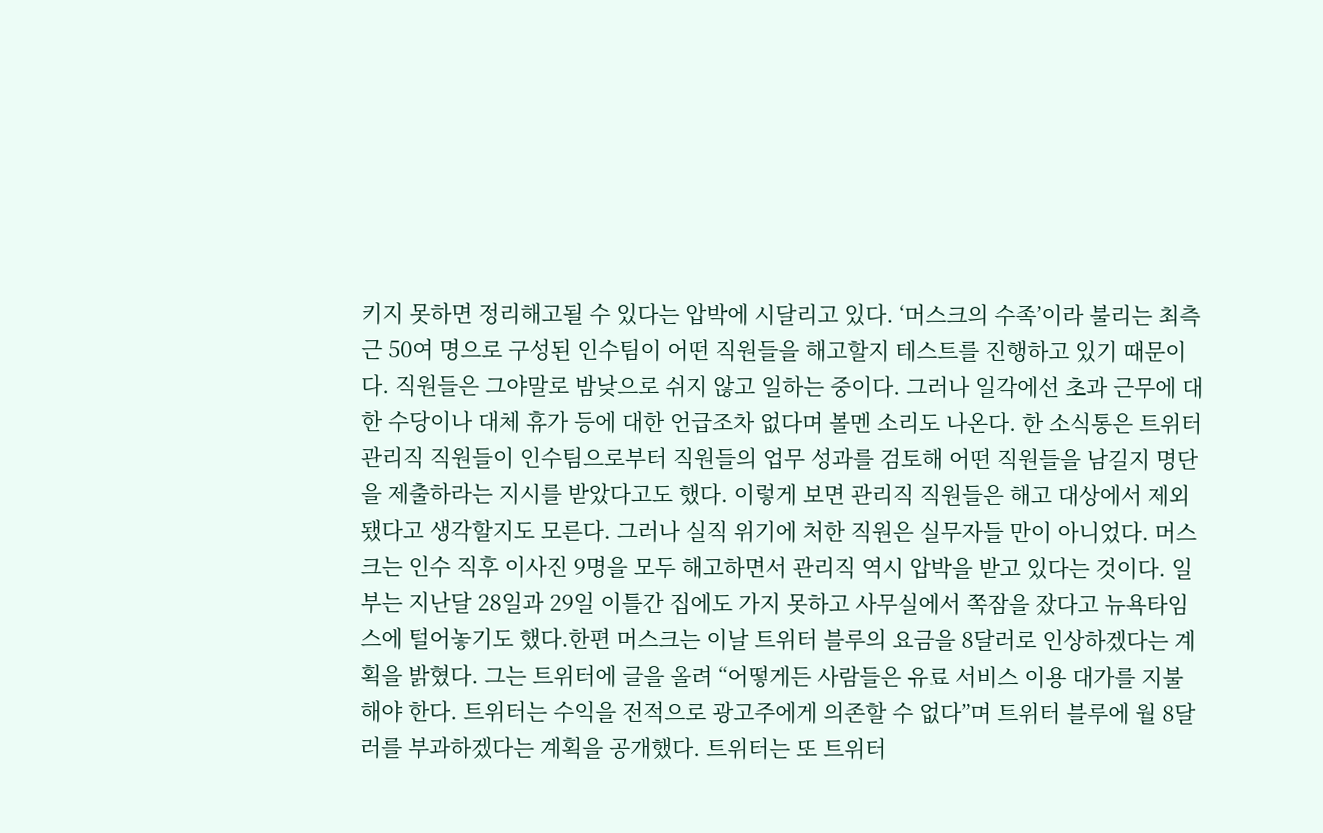키지 못하면 정리해고될 수 있다는 압박에 시달리고 있다. ‘머스크의 수족’이라 불리는 최측근 50여 명으로 구성된 인수팀이 어떤 직원들을 해고할지 테스트를 진행하고 있기 때문이다. 직원들은 그야말로 밤낮으로 쉬지 않고 일하는 중이다. 그러나 일각에선 초과 근무에 대한 수당이나 대체 휴가 등에 대한 언급조차 없다며 볼멘 소리도 나온다. 한 소식통은 트위터 관리직 직원들이 인수팀으로부터 직원들의 업무 성과를 검토해 어떤 직원들을 남길지 명단을 제출하라는 지시를 받았다고도 했다. 이렇게 보면 관리직 직원들은 해고 대상에서 제외됐다고 생각할지도 모른다. 그러나 실직 위기에 처한 직원은 실무자들 만이 아니었다. 머스크는 인수 직후 이사진 9명을 모두 해고하면서 관리직 역시 압박을 받고 있다는 것이다. 일부는 지난달 28일과 29일 이틀간 집에도 가지 못하고 사무실에서 쪽잠을 잤다고 뉴욕타임스에 털어놓기도 했다.한편 머스크는 이날 트위터 블루의 요금을 8달러로 인상하겠다는 계획을 밝혔다. 그는 트위터에 글을 올려 “어떻게든 사람들은 유료 서비스 이용 대가를 지불해야 한다. 트위터는 수익을 전적으로 광고주에게 의존할 수 없다”며 트위터 블루에 월 8달러를 부과하겠다는 계획을 공개했다. 트위터는 또 트위터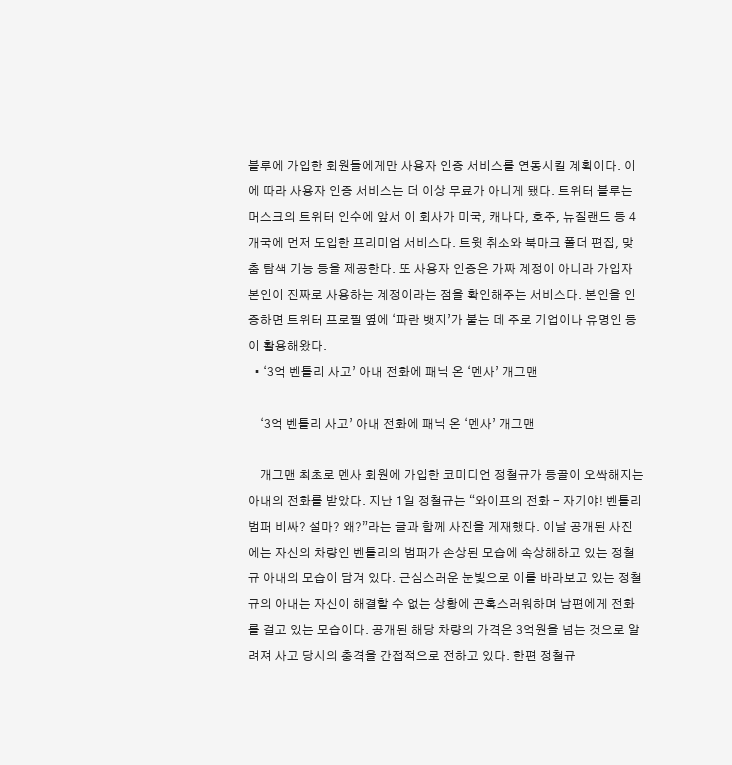블루에 가입한 회원들에게만 사용자 인증 서비스를 연동시킬 계획이다. 이에 따라 사용자 인증 서비스는 더 이상 무료가 아니게 됐다. 트위터 블루는 머스크의 트위터 인수에 앞서 이 회사가 미국, 캐나다, 호주, 뉴질랜드 등 4개국에 먼저 도입한 프리미엄 서비스다. 트윗 취소와 북마크 폴더 편집, 맞춤 탐색 기능 등을 제공한다. 또 사용자 인증은 가짜 계정이 아니라 가입자 본인이 진짜로 사용하는 계정이라는 점을 확인해주는 서비스다. 본인을 인증하면 트위터 프로필 옆에 ‘파란 뱃지’가 붙는 데 주로 기업이나 유명인 등이 활용해왔다.
  • ‘3억 벤틀리 사고’ 아내 전화에 패닉 온 ‘멘사’ 개그맨

    ‘3억 벤틀리 사고’ 아내 전화에 패닉 온 ‘멘사’ 개그맨

    개그맨 최초로 멘사 회원에 가입한 코미디언 정철규가 등골이 오싹해지는 아내의 전화를 받았다. 지난 1일 정철규는 “와이프의 전화 - 자기야! 벤틀리 범퍼 비싸? 설마? 왜?”라는 글과 함께 사진을 게재했다. 이날 공개된 사진에는 자신의 차량인 벤틀리의 범퍼가 손상된 모습에 속상해하고 있는 정철규 아내의 모습이 담겨 있다. 근심스러운 눈빛으로 이를 바라보고 있는 정철규의 아내는 자신이 해결할 수 없는 상황에 곤혹스러워하며 남편에게 전화를 걸고 있는 모습이다. 공개된 해당 차량의 가격은 3억원을 넘는 것으로 알려져 사고 당시의 충격을 간접적으로 전하고 있다. 한편 정철규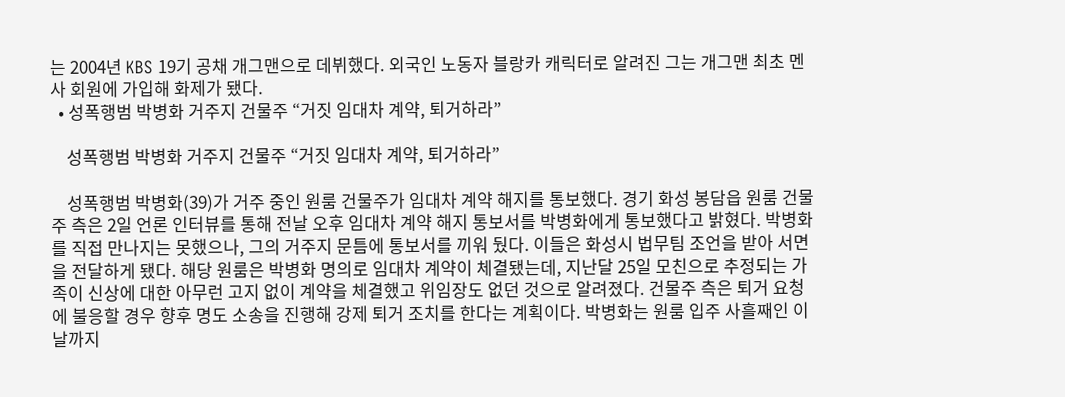는 2004년 KBS 19기 공채 개그맨으로 데뷔했다. 외국인 노동자 블랑카 캐릭터로 알려진 그는 개그맨 최초 멘사 회원에 가입해 화제가 됐다.
  • 성폭행범 박병화 거주지 건물주 “거짓 임대차 계약, 퇴거하라”

    성폭행범 박병화 거주지 건물주 “거짓 임대차 계약, 퇴거하라”

    성폭행범 박병화(39)가 거주 중인 원룸 건물주가 임대차 계약 해지를 통보했다. 경기 화성 봉담읍 원룸 건물주 측은 2일 언론 인터뷰를 통해 전날 오후 임대차 계약 해지 통보서를 박병화에게 통보했다고 밝혔다. 박병화를 직접 만나지는 못했으나, 그의 거주지 문틈에 통보서를 끼워 뒀다. 이들은 화성시 법무팀 조언을 받아 서면을 전달하게 됐다. 해당 원룸은 박병화 명의로 임대차 계약이 체결됐는데, 지난달 25일 모친으로 추정되는 가족이 신상에 대한 아무런 고지 없이 계약을 체결했고 위임장도 없던 것으로 알려졌다. 건물주 측은 퇴거 요청에 불응할 경우 향후 명도 소송을 진행해 강제 퇴거 조치를 한다는 계획이다. 박병화는 원룸 입주 사흘째인 이날까지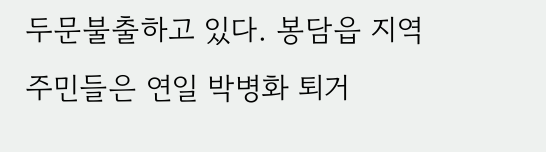두문불출하고 있다. 봉담읍 지역 주민들은 연일 박병화 퇴거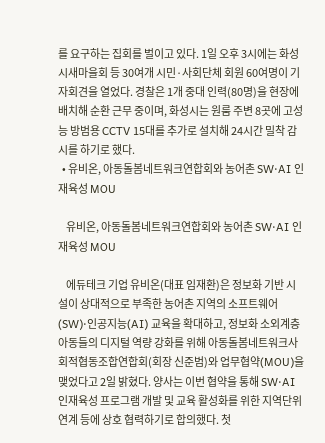를 요구하는 집회를 벌이고 있다. 1일 오후 3시에는 화성시새마을회 등 30여개 시민·사회단체 회원 60여명이 기자회견을 열었다. 경찰은 1개 중대 인력(80명)을 현장에 배치해 순환 근무 중이며, 화성시는 원룸 주변 8곳에 고성능 방범용 CCTV 15대를 추가로 설치해 24시간 밀착 감시를 하기로 했다.
  • 유비온, 아동돌봄네트워크연합회와 농어촌 SW·AI 인재육성 MOU

    유비온, 아동돌봄네트워크연합회와 농어촌 SW·AI 인재육성 MOU

    에듀테크 기업 유비온(대표 임재환)은 정보화 기반 시설이 상대적으로 부족한 농어촌 지역의 소프트웨어(SW)·인공지능(AI) 교육을 확대하고, 정보화 소외계층 아동들의 디지털 역량 강화를 위해 아동돌봄네트워크사회적협동조합연합회(회장 신준범)와 업무협약(MOU)을 맺었다고 2일 밝혔다. 양사는 이번 협약을 통해 SW·AI 인재육성 프로그램 개발 및 교육 활성화를 위한 지역단위 연계 등에 상호 협력하기로 합의했다. 첫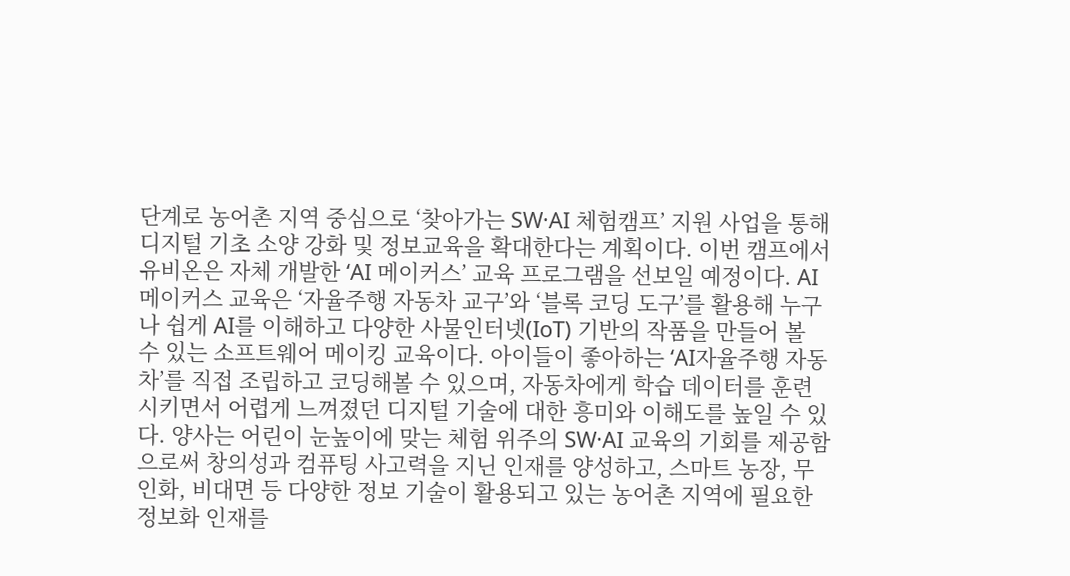단계로 농어촌 지역 중심으로 ‘찾아가는 SW·AI 체험캠프’ 지원 사업을 통해 디지털 기초 소양 강화 및 정보교육을 확대한다는 계획이다. 이번 캠프에서 유비온은 자체 개발한 ‘AI 메이커스’ 교육 프로그램을 선보일 예정이다. AI 메이커스 교육은 ‘자율주행 자동차 교구’와 ‘블록 코딩 도구’를 활용해 누구나 쉽게 AI를 이해하고 다양한 사물인터넷(IoT) 기반의 작품을 만들어 볼 수 있는 소프트웨어 메이킹 교육이다. 아이들이 좋아하는 ‘AI자율주행 자동차’를 직접 조립하고 코딩해볼 수 있으며, 자동차에게 학습 데이터를 훈련시키면서 어렵게 느껴졌던 디지털 기술에 대한 흥미와 이해도를 높일 수 있다. 양사는 어린이 눈높이에 맞는 체험 위주의 SW·AI 교육의 기회를 제공함으로써 창의성과 컴퓨팅 사고력을 지닌 인재를 양성하고, 스마트 농장, 무인화, 비대면 등 다양한 정보 기술이 활용되고 있는 농어촌 지역에 필요한 정보화 인재를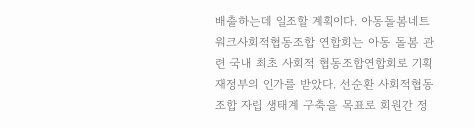배출하는데 일조할 계획이다. 아동돌봄네트워크사회적협동조합 연합회는 아동 돌봄 관련 국내 최초 사회적 협동조합연합회로 기획재정부의 인가를 받았다. 선순환 사회적협동조합 자립 생태계 구축을 목표로 회원간 정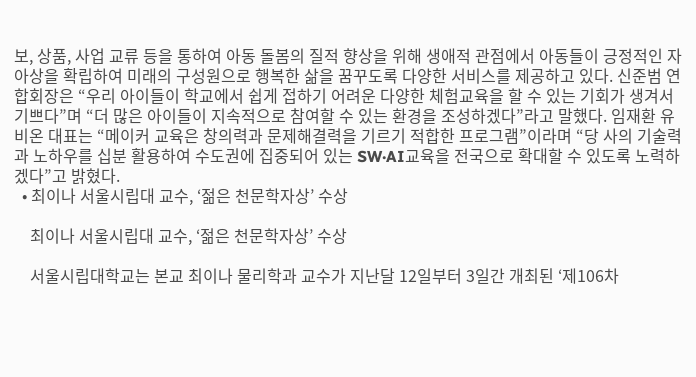보, 상품, 사업 교류 등을 통하여 아동 돌봄의 질적 향상을 위해 생애적 관점에서 아동들이 긍정적인 자아상을 확립하여 미래의 구성원으로 행복한 삶을 꿈꾸도록 다양한 서비스를 제공하고 있다. 신준범 연합회장은 “우리 아이들이 학교에서 쉽게 접하기 어려운 다양한 체험교육을 할 수 있는 기회가 생겨서 기쁘다”며 “더 많은 아이들이 지속적으로 참여할 수 있는 환경을 조성하겠다”라고 말했다. 임재환 유비온 대표는 “메이커 교육은 창의력과 문제해결력을 기르기 적합한 프로그램”이라며 “당 사의 기술력과 노하우를 십분 활용하여 수도권에 집중되어 있는 SW·AI교육을 전국으로 확대할 수 있도록 노력하겠다”고 밝혔다.
  • 최이나 서울시립대 교수, ‘젊은 천문학자상’ 수상

    최이나 서울시립대 교수, ‘젊은 천문학자상’ 수상

    서울시립대학교는 본교 최이나 물리학과 교수가 지난달 12일부터 3일간 개최된 ‘제106차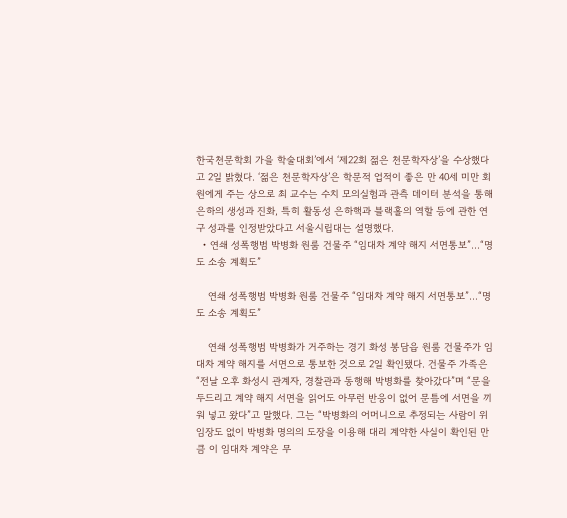한국천문학회 가을 학술대회’에서 ‘제22회 젊은 천문학자상’을 수상했다고 2일 밝혔다. ‘젊은 천문학자상’은 학문적 업적이 좋은 만 40세 미만 회원에게 주는 상으로 최 교수는 수치 모의실험과 관측 데이터 분석을 통해 은하의 생성과 진화, 특히 활동성 은하핵과 블랙홀의 역할 등에 관한 연구 성과를 인정받았다고 서울시립대는 설명했다.
  • 연쇄 성폭행범 박병화 원룸 건물주 “임대차 계약 해지 서면통보”…“명도 소송 계획도”

    연쇄 성폭행범 박병화 원룸 건물주 “임대차 계약 해지 서면통보”…“명도 소송 계획도”

    연쇄 성폭행범 박병화가 거주하는 경기 화성 봉담읍 원룸 건물주가 임대차 계약 해지를 서면으로 통보한 것으로 2일 확인됐다. 건물주 가족은 “전날 오후 화성시 관계자, 경찰관과 동행해 박병화를 찾아갔다”며 “문을 두드리고 계약 해지 서면을 읽어도 아무런 반응이 없어 문틈에 서면을 끼워 넣고 왔다”고 말했다. 그는 “박병화의 어머니으로 추정되는 사람이 위임장도 없이 박병화 명의의 도장을 이용해 대리 계약한 사실이 확인된 만큼 이 임대차 계약은 무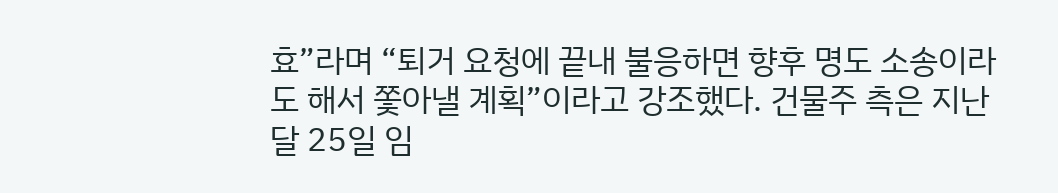효”라며 “퇴거 요청에 끝내 불응하면 향후 명도 소송이라도 해서 쫓아낼 계획”이라고 강조했다. 건물주 측은 지난달 25일 임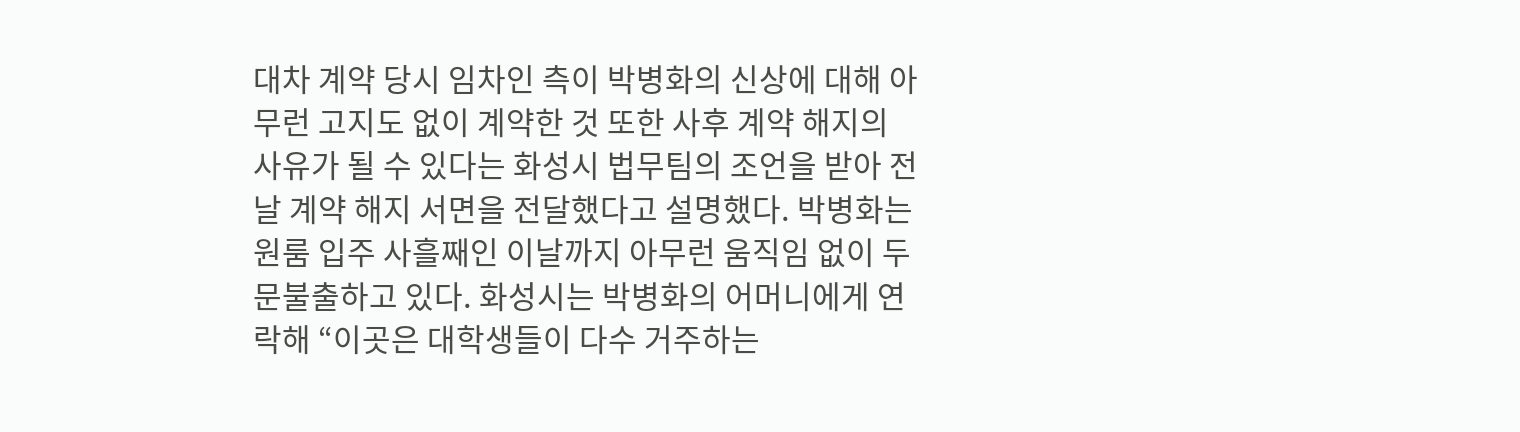대차 계약 당시 임차인 측이 박병화의 신상에 대해 아무런 고지도 없이 계약한 것 또한 사후 계약 해지의 사유가 될 수 있다는 화성시 법무팀의 조언을 받아 전날 계약 해지 서면을 전달했다고 설명했다. 박병화는 원룸 입주 사흘째인 이날까지 아무런 움직임 없이 두문불출하고 있다. 화성시는 박병화의 어머니에게 연락해 “이곳은 대학생들이 다수 거주하는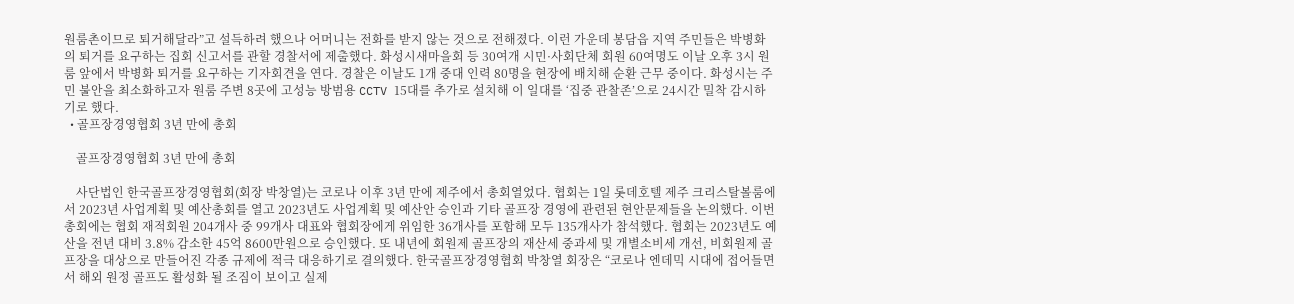원룸촌이므로 퇴거해달라”고 설득하려 했으나 어머니는 전화를 받지 않는 것으로 전해졌다. 이런 가운데 봉담읍 지역 주민들은 박병화의 퇴거를 요구하는 집회 신고서를 관할 경찰서에 제출했다. 화성시새마을회 등 30여개 시민·사회단체 회원 60여명도 이날 오후 3시 원룸 앞에서 박병화 퇴거를 요구하는 기자회견을 연다. 경찰은 이날도 1개 중대 인력 80명을 현장에 배치해 순환 근무 중이다. 화성시는 주민 불안을 최소화하고자 원룸 주변 8곳에 고성능 방범용 CCTV 15대를 추가로 설치해 이 일대를 ‘집중 관찰존’으로 24시간 밀착 감시하기로 했다.
  • 골프장경영협회 3년 만에 총회

    골프장경영협회 3년 만에 총회

    사단법인 한국골프장경영협회(회장 박창열)는 코로나 이후 3년 만에 제주에서 총회열었다. 협회는 1일 롯데호텔 제주 크리스탈볼룸에서 2023년 사업계획 및 예산총회를 열고 2023년도 사업계획 및 예산안 승인과 기타 골프장 경영에 관련된 현안문제들을 논의했다. 이번 총회에는 협회 재적회원 204개사 중 99개사 대표와 협회장에게 위임한 36개사를 포함해 모두 135개사가 참석했다. 협회는 2023년도 예산을 전년 대비 3.8% 감소한 45억 8600만원으로 승인했다. 또 내년에 회원제 골프장의 재산세 중과세 및 개별소비세 개선, 비회원제 골프장을 대상으로 만들어진 각종 규제에 적극 대응하기로 결의했다. 한국골프장경영협회 박창열 회장은 “코로나 엔데믹 시대에 접어들면서 해외 원정 골프도 활성화 될 조짐이 보이고 실제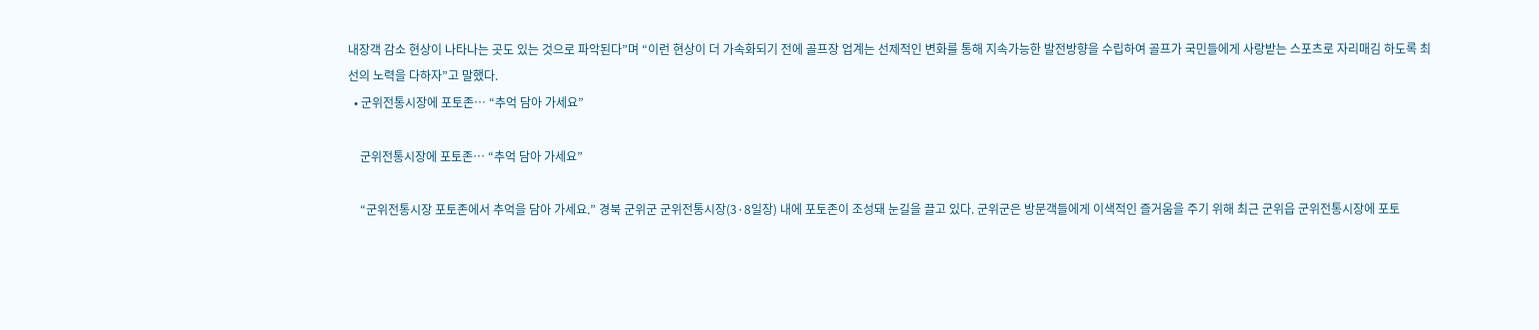내장객 감소 현상이 나타나는 곳도 있는 것으로 파악된다”며 “이런 현상이 더 가속화되기 전에 골프장 업계는 선제적인 변화를 통해 지속가능한 발전방향을 수립하여 골프가 국민들에게 사랑받는 스포츠로 자리매김 하도록 최선의 노력을 다하자”고 말했다.
  • 군위전통시장에 포토존… “추억 담아 가세요”

    군위전통시장에 포토존… “추억 담아 가세요”

    “군위전통시장 포토존에서 추억을 담아 가세요.” 경북 군위군 군위전통시장(3·8일장) 내에 포토존이 조성돼 눈길을 끌고 있다. 군위군은 방문객들에게 이색적인 즐거움을 주기 위해 최근 군위읍 군위전통시장에 포토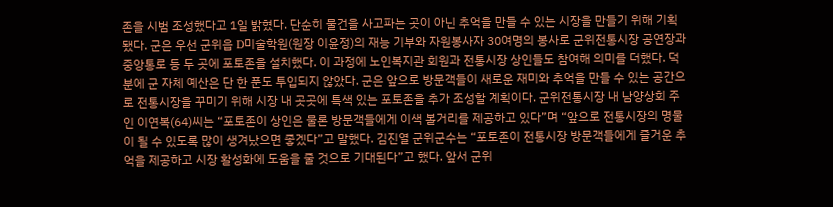존을 시범 조성했다고 1일 밝혔다. 단순히 물건을 사고파는 곳이 아닌 추억을 만들 수 있는 시장을 만들기 위해 기획됐다. 군은 우선 군위읍 D미술학원(원장 이윤정)의 재능 기부와 자원봉사자 30여명의 봉사로 군위전통시장 공연장과 중앙통로 등 두 곳에 포토존을 설치했다. 이 과정에 노인복지관 회원과 전통시장 상인들도 참여해 의미를 더했다. 덕분에 군 자체 예산은 단 한 푼도 투입되지 않았다. 군은 앞으로 방문객들이 새로운 재미와 추억을 만들 수 있는 공간으로 전통시장을 꾸미기 위해 시장 내 곳곳에 특색 있는 포토존을 추가 조성할 계획이다. 군위전통시장 내 남양상회 주인 이연복(64)씨는 “포토존이 상인은 물론 방문객들에게 이색 볼거리를 제공하고 있다”며 “앞으로 전통시장의 명물이 될 수 있도록 많이 생겨났으면 좋겠다”고 말했다. 김진열 군위군수는 “포토존이 전통시장 방문객들에게 즐거운 추억을 제공하고 시장 활성화에 도움을 줄 것으로 기대된다”고 했다. 앞서 군위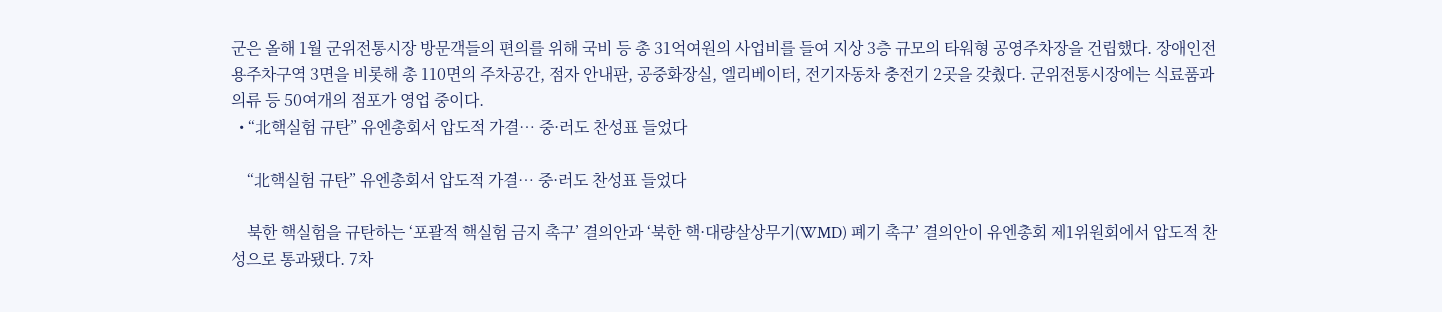군은 올해 1월 군위전통시장 방문객들의 편의를 위해 국비 등 총 31억여원의 사업비를 들여 지상 3층 규모의 타워형 공영주차장을 건립했다. 장애인전용주차구역 3면을 비롯해 총 110면의 주차공간, 점자 안내판, 공중화장실, 엘리베이터, 전기자동차 충전기 2곳을 갖췄다. 군위전통시장에는 식료품과 의류 등 50여개의 점포가 영업 중이다.
  • “北핵실험 규탄” 유엔총회서 압도적 가결… 중·러도 찬성표 들었다

    “北핵실험 규탄” 유엔총회서 압도적 가결… 중·러도 찬성표 들었다

    북한 핵실험을 규탄하는 ‘포괄적 핵실험 금지 촉구’ 결의안과 ‘북한 핵·대량살상무기(WMD) 폐기 촉구’ 결의안이 유엔총회 제1위원회에서 압도적 찬성으로 통과됐다. 7차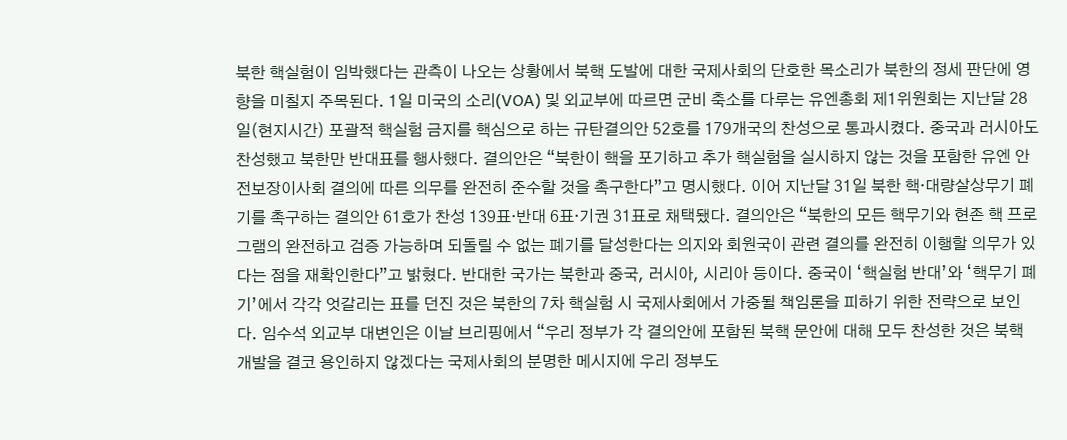북한 핵실험이 임박했다는 관측이 나오는 상황에서 북핵 도발에 대한 국제사회의 단호한 목소리가 북한의 정세 판단에 영향을 미칠지 주목된다. 1일 미국의 소리(VOA) 및 외교부에 따르면 군비 축소를 다루는 유엔총회 제1위원회는 지난달 28일(현지시간) 포괄적 핵실험 금지를 핵심으로 하는 규탄결의안 52호를 179개국의 찬성으로 통과시켰다. 중국과 러시아도 찬성했고 북한만 반대표를 행사했다. 결의안은 “북한이 핵을 포기하고 추가 핵실험을 실시하지 않는 것을 포함한 유엔 안전보장이사회 결의에 따른 의무를 완전히 준수할 것을 촉구한다”고 명시했다. 이어 지난달 31일 북한 핵·대량살상무기 폐기를 촉구하는 결의안 61호가 찬성 139표·반대 6표·기권 31표로 채택됐다. 결의안은 “북한의 모든 핵무기와 현존 핵 프로그램의 완전하고 검증 가능하며 되돌릴 수 없는 폐기를 달성한다는 의지와 회원국이 관련 결의를 완전히 이행할 의무가 있다는 점을 재확인한다”고 밝혔다. 반대한 국가는 북한과 중국, 러시아, 시리아 등이다. 중국이 ‘핵실험 반대’와 ‘핵무기 폐기’에서 각각 엇갈리는 표를 던진 것은 북한의 7차 핵실험 시 국제사회에서 가중될 책임론을 피하기 위한 전략으로 보인다. 임수석 외교부 대변인은 이날 브리핑에서 “우리 정부가 각 결의안에 포함된 북핵 문안에 대해 모두 찬성한 것은 북핵 개발을 결코 용인하지 않겠다는 국제사회의 분명한 메시지에 우리 정부도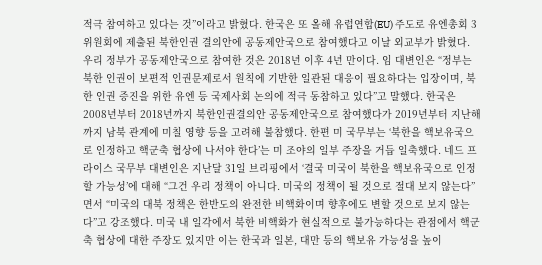적극 참여하고 있다는 것”이라고 밝혔다. 한국은 또 올해 유럽연합(EU) 주도로 유엔총회 3위원회에 제출된 북한인권 결의안에 공동제안국으로 참여했다고 이날 외교부가 밝혔다. 우리 정부가 공동제안국으로 참여한 것은 2018년 이후 4년 만이다. 임 대변인은 “정부는 북한 인권이 보편적 인권문제로서 원칙에 기반한 일관된 대응이 필요하다는 입장이며, 북한 인권 증진을 위한 유엔 등 국제사회 논의에 적극 동참하고 있다”고 말했다. 한국은 2008년부터 2018년까지 북한인권결의안 공동제안국으로 참여했다가 2019년부터 지난해까지 남북 관계에 미칠 영향 등을 고려해 불참했다. 한편 미 국무부는 ‘북한을 핵보유국으로 인정하고 핵군축 협상에 나서야 한다’는 미 조야의 일부 주장을 거듭 일축했다. 네드 프라이스 국무부 대변인은 지난달 31일 브리핑에서 ‘결국 미국이 북한을 핵보유국으로 인정할 가능성’에 대해 “그건 우리 정책이 아니다. 미국의 정책이 될 것으로 절대 보지 않는다”면서 “미국의 대북 정책은 한반도의 완전한 비핵화이며 향후에도 변할 것으로 보지 않는다”고 강조했다. 미국 내 일각에서 북한 비핵화가 현실적으로 불가능하다는 관점에서 핵군축 협상에 대한 주장도 있지만 이는 한국과 일본, 대만 등의 핵보유 가능성을 높이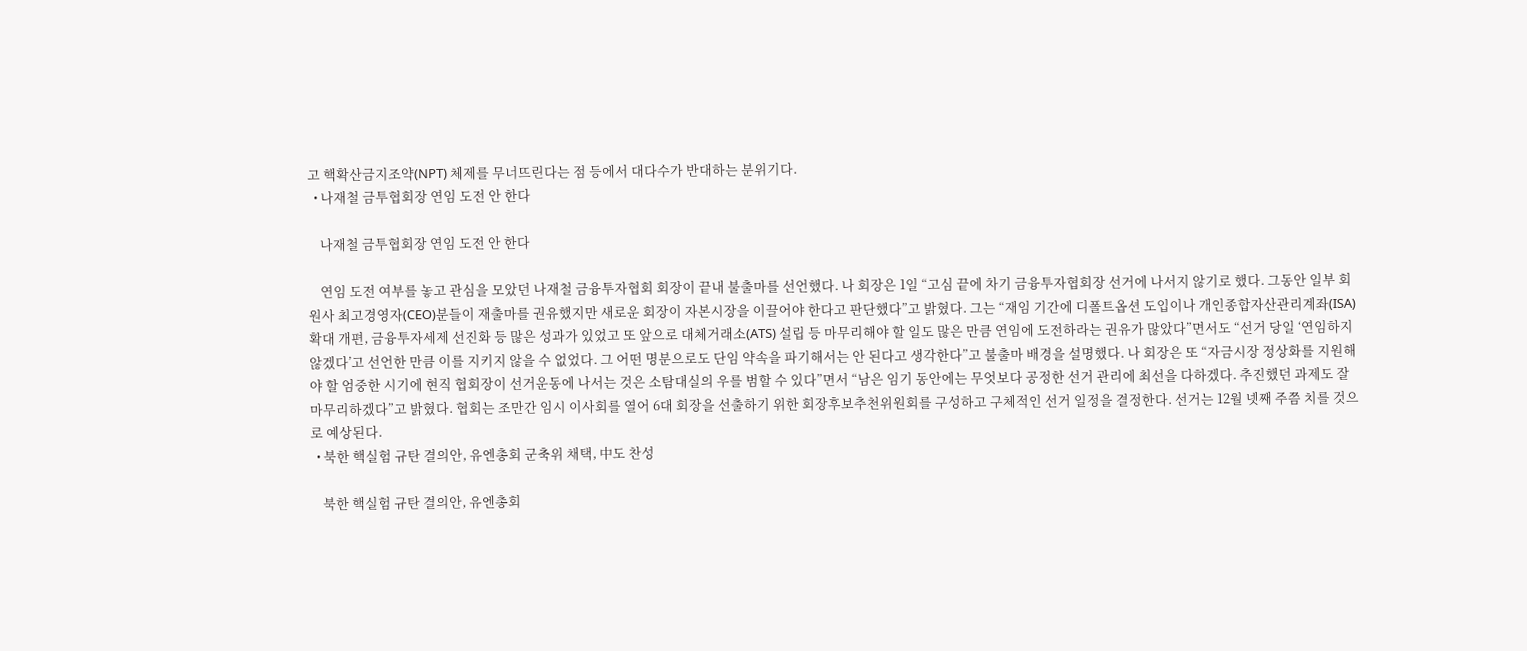고 핵확산금지조약(NPT) 체제를 무너뜨린다는 점 등에서 대다수가 반대하는 분위기다.
  • 나재철 금투협회장 연임 도전 안 한다

    나재철 금투협회장 연임 도전 안 한다

    연임 도전 여부를 놓고 관심을 모았던 나재철 금융투자협회 회장이 끝내 불출마를 선언했다. 나 회장은 1일 “고심 끝에 차기 금융투자협회장 선거에 나서지 않기로 했다. 그동안 일부 회원사 최고경영자(CEO)분들이 재출마를 권유했지만 새로운 회장이 자본시장을 이끌어야 한다고 판단했다”고 밝혔다. 그는 “재임 기간에 디폴트옵션 도입이나 개인종합자산관리계좌(ISA) 확대 개편, 금융투자세제 선진화 등 많은 성과가 있었고 또 앞으로 대체거래소(ATS) 설립 등 마무리해야 할 일도 많은 만큼 연임에 도전하라는 권유가 많았다”면서도 “선거 당일 ‘연임하지 않겠다’고 선언한 만큼 이를 지키지 않을 수 없었다. 그 어떤 명분으로도 단임 약속을 파기해서는 안 된다고 생각한다”고 불출마 배경을 설명했다. 나 회장은 또 “자금시장 정상화를 지원해야 할 엄중한 시기에 현직 협회장이 선거운동에 나서는 것은 소탐대실의 우를 범할 수 있다”면서 “남은 임기 동안에는 무엇보다 공정한 선거 관리에 최선을 다하겠다. 추진했던 과제도 잘 마무리하겠다”고 밝혔다. 협회는 조만간 임시 이사회를 열어 6대 회장을 선출하기 위한 회장후보추천위원회를 구성하고 구체적인 선거 일정을 결정한다. 선거는 12월 넷째 주쯤 치를 것으로 예상된다.
  • 북한 핵실험 규탄 결의안, 유엔총회 군축위 채택, 中도 찬성

    북한 핵실험 규탄 결의안, 유엔총회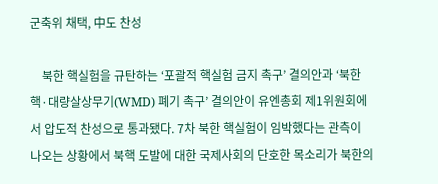군축위 채택, 中도 찬성

    북한 핵실험을 규탄하는 ‘포괄적 핵실험 금지 촉구’ 결의안과 ‘북한 핵·대량살상무기(WMD) 폐기 촉구’ 결의안이 유엔총회 제1위원회에서 압도적 찬성으로 통과됐다. 7차 북한 핵실험이 임박했다는 관측이 나오는 상황에서 북핵 도발에 대한 국제사회의 단호한 목소리가 북한의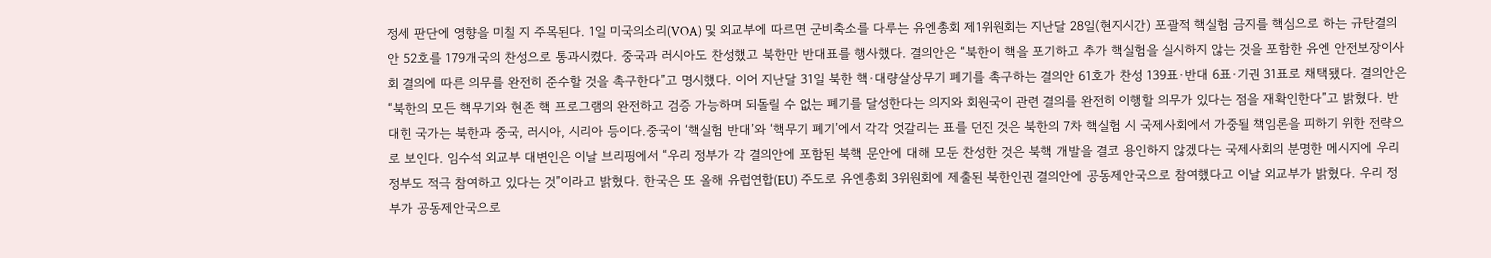정세 판단에 영향을 미칠 지 주목된다. 1일 미국의소리(VOA) 및 외교부에 따르면 군비축소를 다루는 유엔총회 제1위원회는 지난달 28일(현지시간) 포괄적 핵실험 금지를 핵심으로 하는 규탄결의안 52호를 179개국의 찬성으로 통과시켰다. 중국과 러시아도 찬성했고 북한만 반대표를 행사했다. 결의안은 “북한이 핵을 포기하고 추가 핵실험을 실시하지 않는 것을 포함한 유엔 안전보장이사회 결의에 따른 의무를 완전히 준수할 것을 촉구한다”고 명시했다. 이어 지난달 31일 북한 핵·대량살상무기 폐기를 촉구하는 결의안 61호가 찬성 139표·반대 6표·기권 31표로 채택됐다. 결의안은 “북한의 모든 핵무기와 현존 핵 프로그램의 완전하고 검증 가능하며 되돌릴 수 없는 폐기를 달성한다는 의지와 회원국이 관련 결의를 완전히 이행할 의무가 있다는 점을 재확인한다”고 밝혔다. 반대힌 국가는 북한과 중국, 러시아, 시리아 등이다.중국이 ‘핵실험 반대’와 ‘핵무기 폐기’에서 각각 엇갈리는 표를 던진 것은 북한의 7차 핵실험 시 국제사회에서 가중될 책임론을 피하기 위한 전략으로 보인다. 임수석 외교부 대변인은 이날 브리핑에서 “우리 정부가 각 결의안에 포함된 북핵 문안에 대해 모둔 찬성한 것은 북핵 개발을 결코 용인하지 않겠다는 국제사회의 분명한 메시지에 우리 정부도 적극 참여하고 있다는 것”이라고 밝혔다. 한국은 또 올해 유럽연합(EU) 주도로 유엔총회 3위원회에 제출된 북한인권 결의안에 공동제안국으로 참여했다고 이날 외교부가 밝혔다. 우리 정부가 공동제안국으로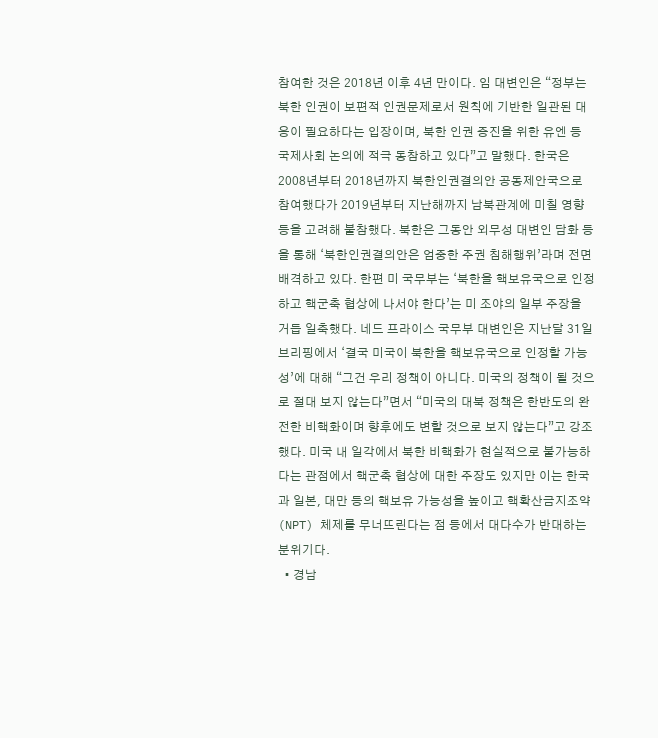참여한 것은 2018년 이후 4년 만이다. 임 대변인은 “정부는 북한 인권이 보편적 인권문제로서 원칙에 기반한 일관된 대응이 필요하다는 입장이며, 북한 인권 증진을 위한 유엔 등 국제사회 논의에 적극 동참하고 있다”고 말했다. 한국은 2008년부터 2018년까지 북한인권결의안 공동제안국으로 참여했다가 2019년부터 지난해까지 남북관계에 미칠 영향 등을 고려해 불참했다. 북한은 그동안 외무성 대변인 담화 등을 통해 ‘북한인권결의안은 엄중한 주권 침해행위’라며 전면 배격하고 있다. 한편 미 국무부는 ‘북한을 핵보유국으로 인정하고 핵군축 협상에 나서야 한다’는 미 조야의 일부 주장을 거듭 일축했다. 네드 프라이스 국무부 대변인은 지난달 31일 브리핑에서 ‘결국 미국이 북한을 핵보유국으로 인정할 가능성’에 대해 “그건 우리 정책이 아니다. 미국의 정책이 될 것으로 절대 보지 않는다”면서 “미국의 대북 정책은 한반도의 완전한 비핵화이며 향후에도 변할 것으로 보지 않는다”고 강조했다. 미국 내 일각에서 북한 비핵화가 현실적으로 불가능하다는 관점에서 핵군축 협상에 대한 주장도 있지만 이는 한국과 일본, 대만 등의 핵보유 가능성을 높이고 핵확산금지조약(NPT) 체제를 무너뜨린다는 점 등에서 대다수가 반대하는 분위기다.
  • 경남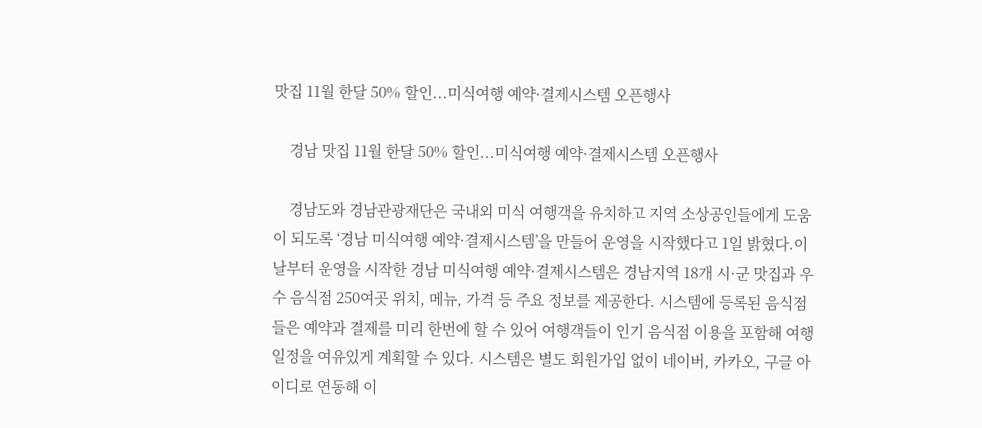맛집 11월 한달 50% 할인...미식여행 예약·결제시스템 오픈행사

    경남 맛집 11월 한달 50% 할인...미식여행 예약·결제시스템 오픈행사

    경남도와 경남관광재단은 국내외 미식 여행객을 유치하고 지역 소상공인들에게 도움이 되도록 ‘경남 미식여행 예약·결제시스템’을 만들어 운영을 시작했다고 1일 밝혔다.이날부터 운영을 시작한 경남 미식여행 예약·결제시스템은 경남지역 18개 시·군 맛집과 우수 음식점 250여곳 위치, 메뉴, 가격 등 주요 정보를 제공한다. 시스템에 등록된 음식점들은 예약과 결제를 미리 한번에 할 수 있어 여행객들이 인기 음식점 이용을 포함해 여행일정을 여유있게 계획할 수 있다. 시스템은 별도 회원가입 없이 네이버, 카카오, 구글 아이디로 연동해 이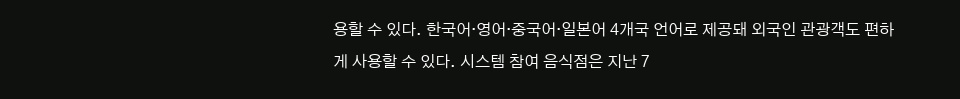용할 수 있다. 한국어·영어·중국어·일본어 4개국 언어로 제공돼 외국인 관광객도 편하게 사용할 수 있다. 시스템 참여 음식점은 지난 7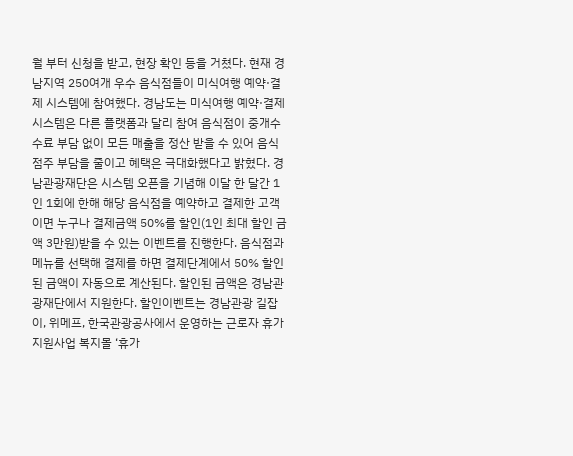월 부터 신청을 받고, 현장 확인 등을 거쳤다. 현재 경남지역 250여개 우수 음식점들이 미식여행 예약·결제 시스템에 참여했다. 경남도는 미식여행 예약·결제 시스템은 다른 플랫폼과 달리 참여 음식점이 중개수수료 부담 없이 모든 매출을 정산 받을 수 있어 음식점주 부담을 줄이고 혜택은 극대화했다고 밝혔다. 경남관광재단은 시스템 오픈을 기념해 이달 한 달간 1인 1회에 한해 해당 음식점을 예약하고 결제한 고객이면 누구나 결제금액 50%를 할인(1인 최대 할인 금액 3만원)받을 수 있는 이벤트를 진행한다. 음식점과 메뉴를 선택해 결제를 하면 결제단계에서 50% 할인된 금액이 자동으로 계산된다. 할인된 금액은 경남관광재단에서 지원한다. 할인이벤트는 경남관광 길잡이, 위메프, 한국관광공사에서 운영하는 근로자 휴가지원사업 복지몰 ‘휴가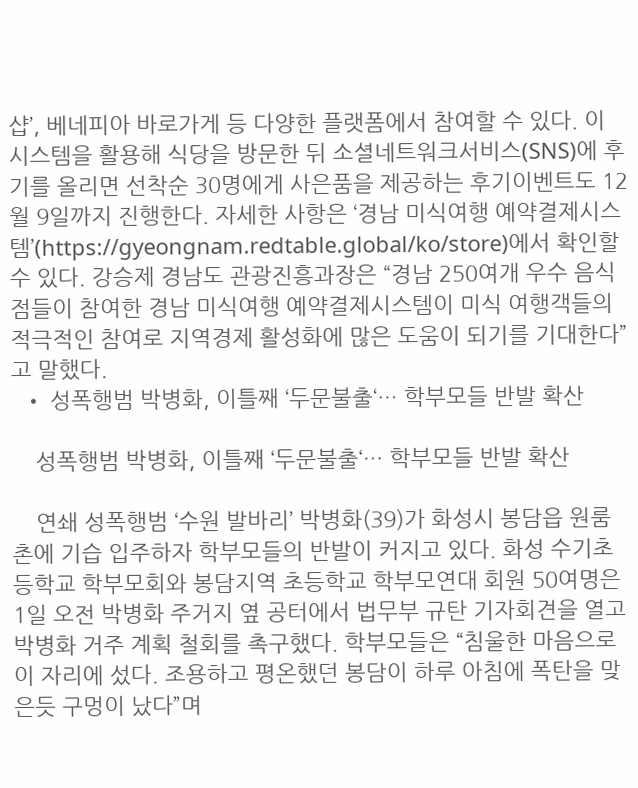샵’, 베네피아 바로가게 등 다양한 플랫폼에서 참여할 수 있다. 이 시스템을 활용해 식당을 방문한 뒤 소셜네트워크서비스(SNS)에 후기를 올리면 선착순 30명에게 사은품을 제공하는 후기이벤트도 12월 9일까지 진행한다. 자세한 사항은 ‘경남 미식여행 예약결제시스템’(https://gyeongnam.redtable.global/ko/store)에서 확인할 수 있다. 강승제 경남도 관광진흥과장은 “경남 250여개 우수 음식점들이 참여한 경남 미식여행 예약결제시스템이 미식 여행객들의 적극적인 참여로 지역경제 활성화에 많은 도움이 되기를 기대한다”고 말했다.
  • 성폭행범 박병화, 이틀째 ‘두문불출‘… 학부모들 반발 확산

    성폭행범 박병화, 이틀째 ‘두문불출‘… 학부모들 반발 확산

    연쇄 성폭행범 ‘수원 발바리’ 박병화(39)가 화성시 봉담읍 원룸촌에 기습 입주하자 학부모들의 반발이 커지고 있다. 화성 수기초등학교 학부모회와 봉담지역 초등학교 학부모연대 회원 50여명은 1일 오전 박병화 주거지 옆 공터에서 법무부 규탄 기자회견을 열고 박병화 거주 계획 철회를 촉구했다. 학부모들은 “침울한 마음으로 이 자리에 섰다. 조용하고 평온했던 봉담이 하루 아침에 폭탄을 맞은듯 구멍이 났다”며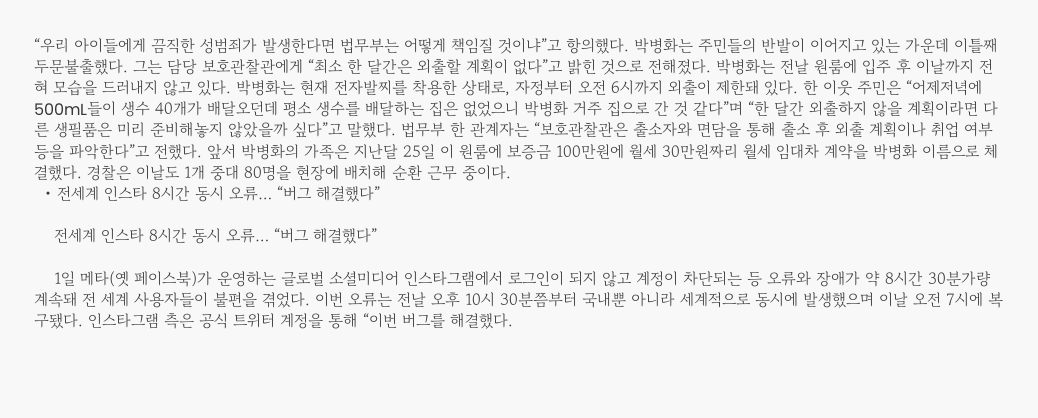“우리 아이들에게 끔직한 성범죄가 발생한다면 법무부는 어떻게 책임질 것이냐”고 항의했다. 박병화는 주민들의 반발이 이어지고 있는 가운데 이틀째 두문불출했다. 그는 담당 보호관찰관에게 “최소 한 달간은 외출할 계획이 없다”고 밝힌 것으로 전해졌다. 박병화는 전날 원룸에 입주 후 이날까지 전혀 모습을 드러내지 않고 있다. 박병화는 현재 전자발찌를 착용한 상태로, 자정부터 오전 6시까지 외출이 제한돼 있다. 한 이웃 주민은 “어제저녁에 500mL들이 생수 40개가 배달오던데 평소 생수를 배달하는 집은 없었으니 박병화 거주 집으로 간 것 같다”며 “한 달간 외출하지 않을 계획이라면 다른 생필품은 미리 준비해놓지 않았을까 싶다”고 말했다. 법무부 한 관계자는 “보호관찰관은 출소자와 면담을 통해 출소 후 외출 계획이나 취업 여부 등을 파악한다”고 전했다. 앞서 박병화의 가족은 지난달 25일 이 원룸에 보증금 100만원에 월세 30만원짜리 월세 임대차 계약을 박병화 이름으로 체결했다. 경찰은 이날도 1개 중대 80명을 현장에 배치해 순환 근무 중이다.
  • 전세계 인스타 8시간 동시 오류… “버그 해결했다”

    전세계 인스타 8시간 동시 오류… “버그 해결했다”

    1일 메타(옛 페이스북)가 운영하는 글로벌 소셜미디어 인스타그램에서 로그인이 되지 않고 계정이 차단되는 등 오류와 장애가 약 8시간 30분가량 계속돼 전 세계 사용자들이 불편을 겪었다. 이번 오류는 전날 오후 10시 30분쯤부터 국내뿐 아니라 세계적으로 동시에 발생했으며 이날 오전 7시에 복구됐다. 인스타그램 측은 공식 트위터 계정을 통해 “이번 버그를 해결했다.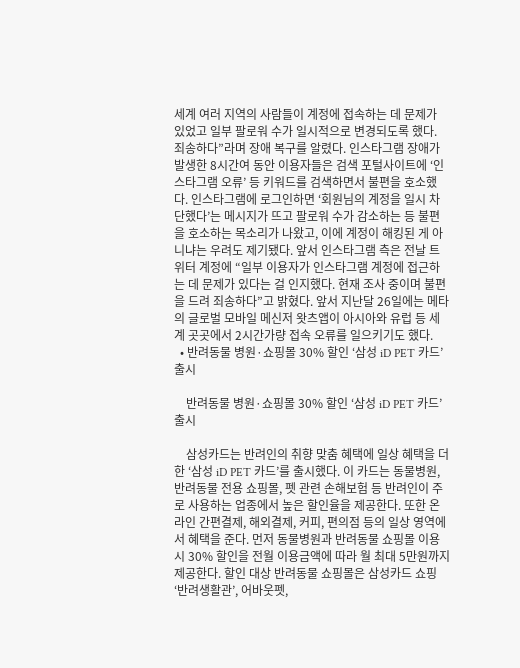세계 여러 지역의 사람들이 계정에 접속하는 데 문제가 있었고 일부 팔로워 수가 일시적으로 변경되도록 했다. 죄송하다”라며 장애 복구를 알렸다. 인스타그램 장애가 발생한 8시간여 동안 이용자들은 검색 포털사이트에 ‘인스타그램 오류’ 등 키워드를 검색하면서 불편을 호소했다. 인스타그램에 로그인하면 ‘회원님의 계정을 일시 차단했다’는 메시지가 뜨고 팔로워 수가 감소하는 등 불편을 호소하는 목소리가 나왔고, 이에 계정이 해킹된 게 아니냐는 우려도 제기됐다. 앞서 인스타그램 측은 전날 트위터 계정에 “일부 이용자가 인스타그램 계정에 접근하는 데 문제가 있다는 걸 인지했다. 현재 조사 중이며 불편을 드려 죄송하다”고 밝혔다. 앞서 지난달 26일에는 메타의 글로벌 모바일 메신저 왓츠앱이 아시아와 유럽 등 세계 곳곳에서 2시간가량 접속 오류를 일으키기도 했다.
  • 반려동물 병원·쇼핑몰 30% 할인 ‘삼성 iD PET 카드’ 출시

    반려동물 병원·쇼핑몰 30% 할인 ‘삼성 iD PET 카드’ 출시

    삼성카드는 반려인의 취향 맞춤 혜택에 일상 혜택을 더한 ‘삼성 iD PET 카드’를 출시했다. 이 카드는 동물병원, 반려동물 전용 쇼핑몰, 펫 관련 손해보험 등 반려인이 주로 사용하는 업종에서 높은 할인율을 제공한다. 또한 온라인 간편결제, 해외결제, 커피, 편의점 등의 일상 영역에서 혜택을 준다. 먼저 동물병원과 반려동물 쇼핑몰 이용 시 30% 할인을 전월 이용금액에 따라 월 최대 5만원까지 제공한다. 할인 대상 반려동물 쇼핑몰은 삼성카드 쇼핑 ‘반려생활관’, 어바웃펫,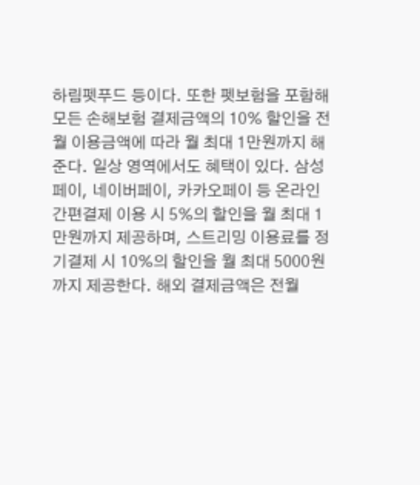하림펫푸드 등이다. 또한 펫보험을 포함해 모든 손해보험 결제금액의 10% 할인을 전월 이용금액에 따라 월 최대 1만원까지 해준다. 일상 영역에서도 혜택이 있다. 삼성페이, 네이버페이, 카카오페이 등 온라인 간편결제 이용 시 5%의 할인을 월 최대 1만원까지 제공하며, 스트리밍 이용료를 정기결제 시 10%의 할인을 월 최대 5000원까지 제공한다. 해외 결제금액은 전월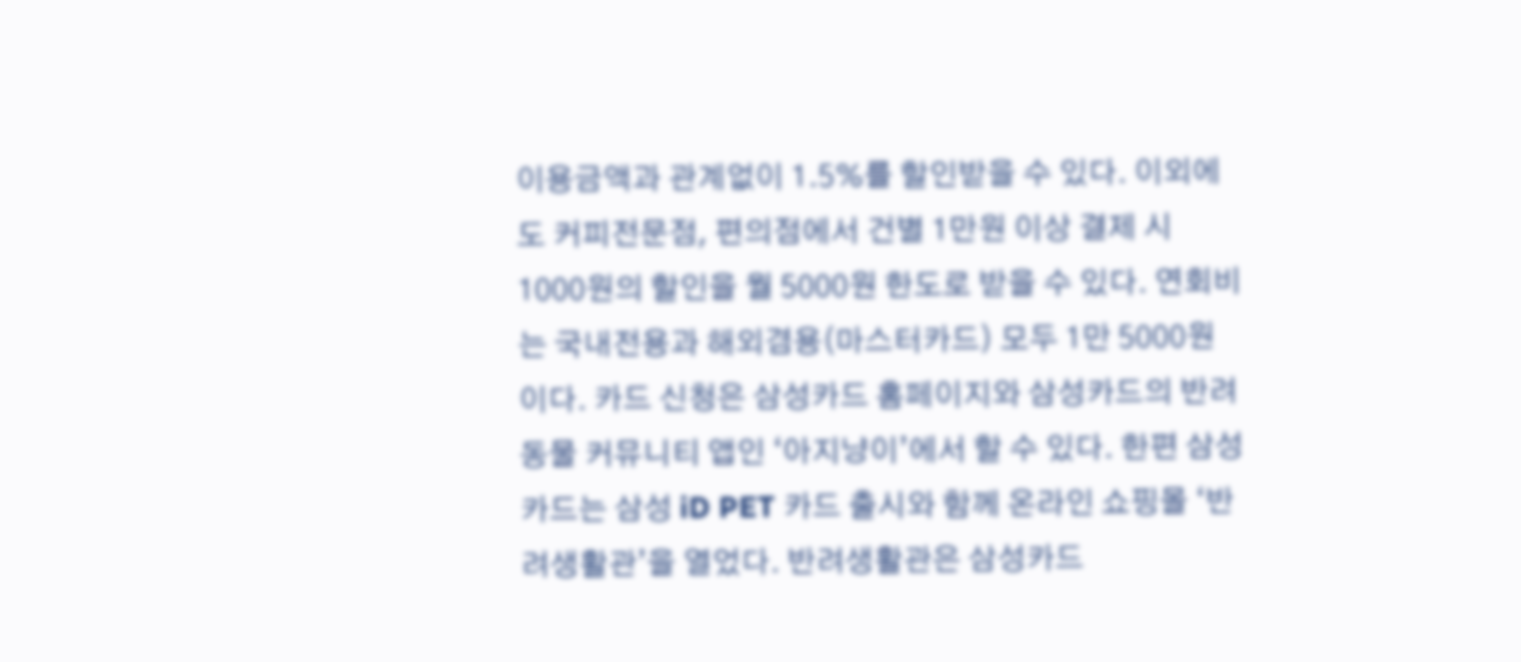이용금액과 관계없이 1.5%를 할인받을 수 있다. 이외에도 커피전문점, 편의점에서 건별 1만원 이상 결제 시 1000원의 할인을 월 5000원 한도로 받을 수 있다. 연회비는 국내전용과 해외겸용(마스터카드) 모두 1만 5000원이다. 카드 신청은 삼성카드 홈페이지와 삼성카드의 반려동물 커뮤니티 앱인 ‘아지냥이’에서 할 수 있다. 한편 삼성카드는 삼성 iD PET 카드 출시와 함께 온라인 쇼핑몰 ‘반려생활관’을 열었다. 반려생활관은 삼성카드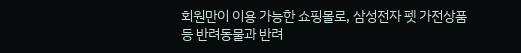회원만이 이용 가능한 쇼핑몰로, 삼성전자 펫 가전상품 등 반려동물과 반려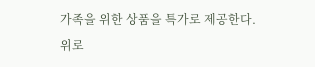가족을 위한 상품을 특가로 제공한다.
위로